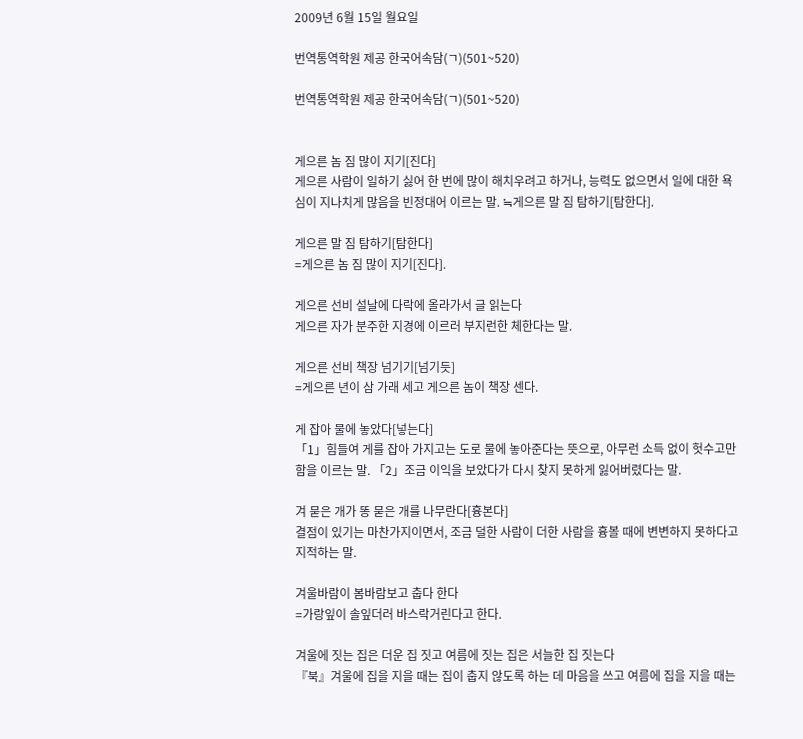2009년 6월 15일 월요일

번역통역학원 제공 한국어속담(ㄱ)(501~520)

번역통역학원 제공 한국어속담(ㄱ)(501~520)


게으른 놈 짐 많이 지기[진다]
게으른 사람이 일하기 싫어 한 번에 많이 해치우려고 하거나, 능력도 없으면서 일에 대한 욕심이 지나치게 많음을 빈정대어 이르는 말. ≒게으른 말 짐 탐하기[탐한다].

게으른 말 짐 탐하기[탐한다]
=게으른 놈 짐 많이 지기[진다].

게으른 선비 설날에 다락에 올라가서 글 읽는다
게으른 자가 분주한 지경에 이르러 부지런한 체한다는 말.

게으른 선비 책장 넘기기[넘기듯]
=게으른 년이 삼 가래 세고 게으른 놈이 책장 센다.

게 잡아 물에 놓았다[넣는다]
「1」힘들여 게를 잡아 가지고는 도로 물에 놓아준다는 뜻으로, 아무런 소득 없이 헛수고만 함을 이르는 말. 「2」조금 이익을 보았다가 다시 찾지 못하게 잃어버렸다는 말.

겨 묻은 개가 똥 묻은 개를 나무란다[흉본다]
결점이 있기는 마찬가지이면서, 조금 덜한 사람이 더한 사람을 흉볼 때에 변변하지 못하다고 지적하는 말.

겨울바람이 봄바람보고 춥다 한다
=가랑잎이 솔잎더러 바스락거린다고 한다.

겨울에 짓는 집은 더운 집 짓고 여름에 짓는 집은 서늘한 집 짓는다
『북』겨울에 집을 지을 때는 집이 춥지 않도록 하는 데 마음을 쓰고 여름에 집을 지을 때는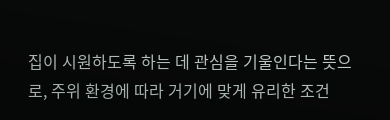집이 시원하도록 하는 데 관심을 기울인다는 뜻으로, 주위 환경에 따라 거기에 맞게 유리한 조건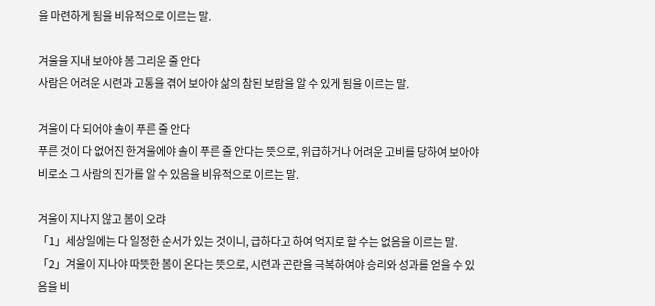을 마련하게 됨을 비유적으로 이르는 말.

겨울을 지내 보아야 봄 그리운 줄 안다
사람은 어려운 시련과 고통을 겪어 보아야 삶의 참된 보람을 알 수 있게 됨을 이르는 말.

겨울이 다 되어야 솔이 푸른 줄 안다
푸른 것이 다 없어진 한겨울에야 솔이 푸른 줄 안다는 뜻으로, 위급하거나 어려운 고비를 당하여 보아야 비로소 그 사람의 진가를 알 수 있음을 비유적으로 이르는 말.

겨울이 지나지 않고 봄이 오랴
「1」세상일에는 다 일정한 순서가 있는 것이니, 급하다고 하여 억지로 할 수는 없음을 이르는 말. 「2」겨울이 지나야 따뜻한 봄이 온다는 뜻으로, 시련과 곤란을 극복하여야 승리와 성과를 얻을 수 있음을 비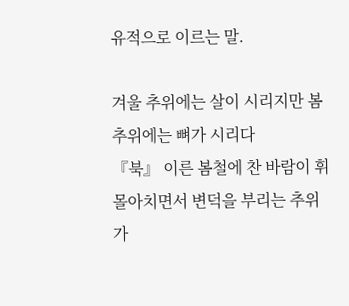유적으로 이르는 말.

겨울 추위에는 살이 시리지만 봄 추위에는 뼈가 시리다
『북』 이른 봄철에 찬 바람이 휘몰아치면서 변덕을 부리는 추위가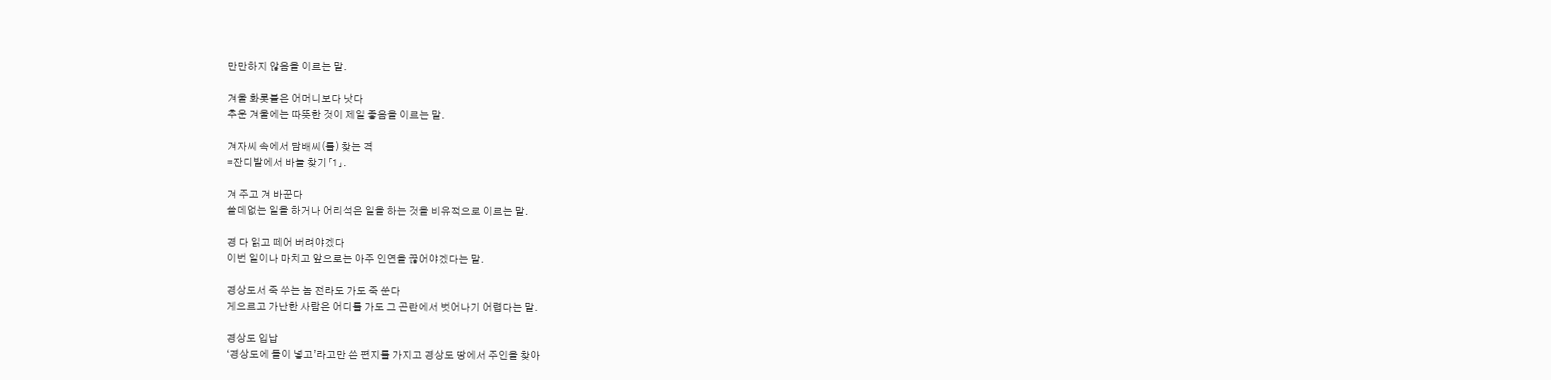만만하지 않음을 이르는 말.

겨울 화롯불은 어머니보다 낫다
추운 겨울에는 따뜻한 것이 제일 좋음을 이르는 말.

겨자씨 속에서 담배씨(를) 찾는 격
=잔디밭에서 바늘 찾기「1」.

겨 주고 겨 바꾼다
쓸데없는 일을 하거나 어리석은 일을 하는 것을 비유적으로 이르는 말.

경 다 읽고 떼어 버려야겠다
이번 일이나 마치고 앞으로는 아주 인연을 끊어야겠다는 말.

경상도서 죽 쑤는 놈 전라도 가도 죽 쑨다
게으르고 가난한 사람은 어디를 가도 그 곤란에서 벗어나기 어렵다는 말.

경상도 입납
‘경상도에 들이 넣고’라고만 쓴 편지를 가지고 경상도 땅에서 주인을 찾아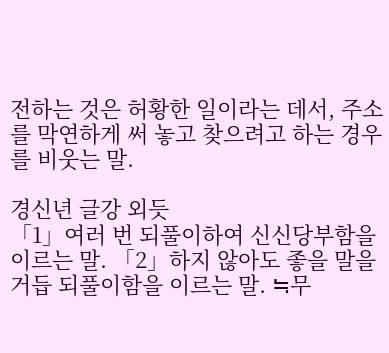전하는 것은 허황한 일이라는 데서, 주소를 막연하게 써 놓고 찾으려고 하는 경우를 비웃는 말.

경신년 글강 외듯
「1」여러 번 되풀이하여 신신당부함을 이르는 말. 「2」하지 않아도 좋을 말을 거듭 되풀이함을 이르는 말. ≒무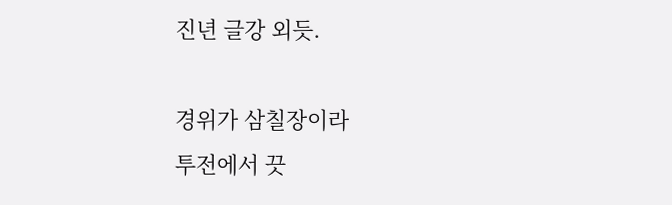진년 글강 외듯.

경위가 삼칠장이라
투전에서 끗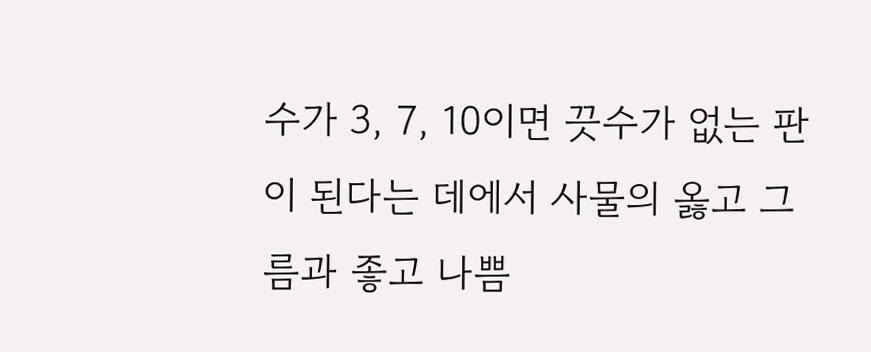수가 3, 7, 10이면 끗수가 없는 판이 된다는 데에서 사물의 옳고 그름과 좋고 나쁨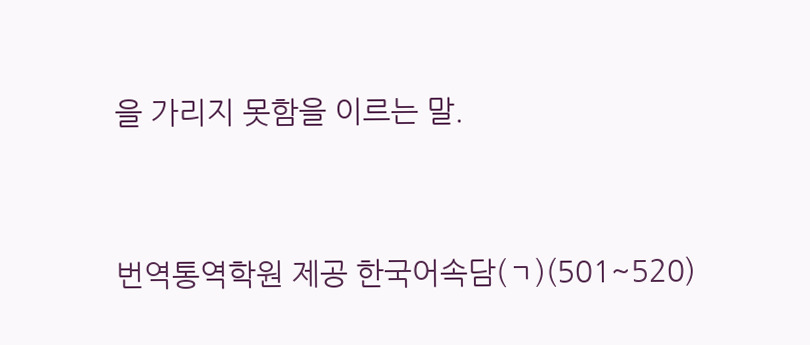을 가리지 못함을 이르는 말.


번역통역학원 제공 한국어속담(ㄱ)(501~520)